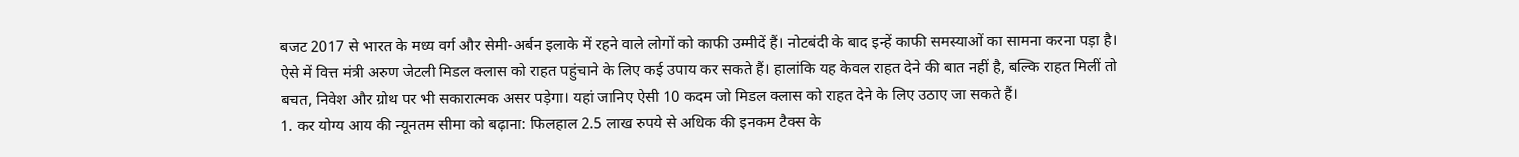बजट 2017 से भारत के मध्य वर्ग और सेमी-अर्बन इलाके में रहने वाले लोगों को काफी उम्मीदें हैं। नोटबंदी के बाद इन्हें काफी समस्याओं का सामना करना पड़ा है। ऐसे में वित्त मंत्री अरुण जेटली मिडल क्लास को राहत पहुंचाने के लिए कई उपाय कर सकते हैं। हालांकि यह केवल राहत देने की बात नहीं है, बल्कि राहत मिलीं तो बचत, निवेश और ग्रोथ पर भी सकारात्मक असर पड़ेगा। यहां जानिए ऐसी 10 कदम जो मिडल क्लास को राहत देने के लिए उठाए जा सकते हैं।
1. कर योग्य आय की न्यूनतम सीमा को बढ़ाना: फिलहाल 2.5 लाख रुपये से अधिक की इनकम टैक्स के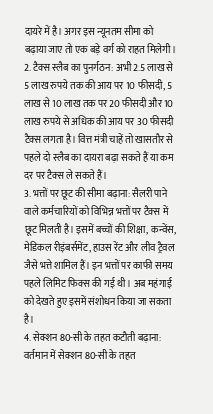दायरे में है। अगर इस न्यूनतम सीमा को बढ़ाया जाए तो एक बड़े वर्ग को राहत मिलेगी।
2. टैक्स स्लैब का पुनर्गठन: अभी 2.5 लाख से 5 लाख रुपये तक की आय पर 10 फीसदी, 5 लाख से 10 लाख तक पर 20 फीसदी और 10 लाख रुपये से अधिक की आय पर 30 फीसदी टैक्स लगता है। वित्त मंत्री चाहें तो खासतौर से पहले दो स्लैब का दायरा बढ़ा सकते हैं या कम दर पर टैक्स ले सकते हैं।
3. भत्तों पर छूट की सीमा बढ़ाना: सैलरी पाने वाले कर्मचारियों को विभिन्न भत्तों पर टैक्स में छूट मिलती है। इसमें बच्चों की शिक्षा, कन्वेंस, मेडिकल रीइंबर्समेंट, हाउस रेंट और लीव ट्रैवल जैसे भत्ते शामिल हैं। इन भत्तों पर काफी समय पहले लिमिट फिक्स की गई थी। अब महंगाई को देखते हुए इसमें संशोधन किया जा सकता है।
4. सेक्शन 80-सी के तहत कटौती बढ़ाना: वर्तमान में सेक्शन 80-सी के तहत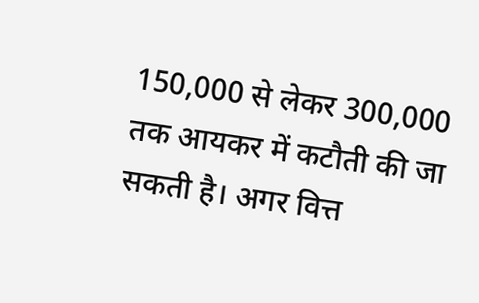150,000 से लेकर 300,000 तक आयकर में कटौती की जा सकती है। अगर वित्त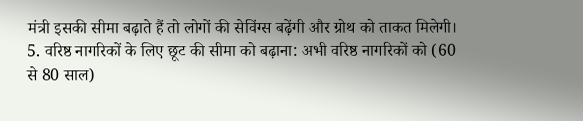मंत्री इसकी सीमा बढ़ाते हैं तो लोगों की सेविंग्स बढ़ेंगी और ग्रोथ को ताकत मिलेगी।
5. वरिष्ठ नागरिकों के लिए छूट की सीमा को बढ़ाना: अभी वरिष्ठ नागरिकों को (60 से 80 साल)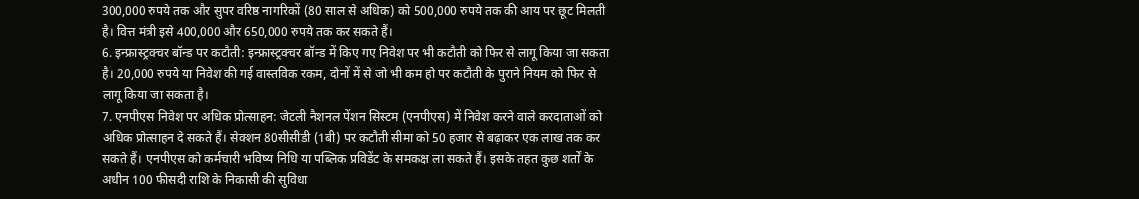300,000 रुपये तक और सुपर वरिष्ठ नागरिकों (80 साल से अधिक) को 500,000 रुपये तक की आय पर छूट मिलती है। वित्त मंत्री इसे 400,000 और 650,000 रुपये तक कर सकते हैं।
6. इन्फ्रास्ट्रक्चर बॉन्ड पर कटौती: इन्फ्रास्ट्रक्चर बॉन्ड में किए गए निवेश पर भी कटौती को फिर से लागू किया जा सकता है। 20,000 रुपये या निवेश की गई वास्तविक रकम, दोनों में से जो भी कम हो पर कटौती के पुराने नियम को फिर से लागू किया जा सकता है।
7. एनपीएस निवेश पर अधिक प्रोत्साहन: जेटली नैशनल पेंशन सिस्टम (एनपीएस) में निवेश करने वाले करदाताओं को अधिक प्रोत्साहन दे सकते हैं। सेक्शन 80सीसीडी (1बी) पर कटौती सीमा को 50 हजार से बढ़ाकर एक लाख तक कर सकते हैं। एनपीएस को कर्मचारी भविष्य निधि या पब्लिक प्रविडेंट के समकक्ष ला सकते हैं। इसके तहत कुछ शर्तों के अधीन 100 फीसदी राशि के निकासी की सुविधा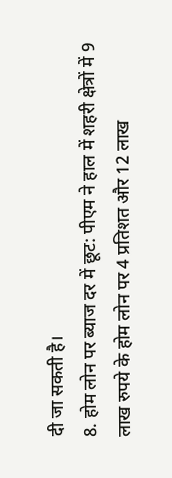दी जा सकती है।
8. होम लोन पर ब्याज दर में छूट: पीएम ने हाल में शहरी क्षेत्रों में 9 लाख रुपये के होम लोन पर 4 प्रतिशत और 12 लाख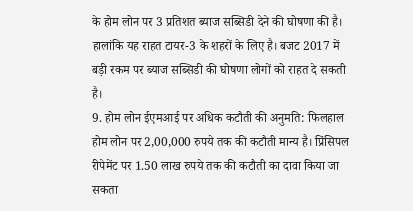के होम लोन पर 3 प्रतिशत ब्याज सब्सिडी देने की घोषणा की है। हालांकि यह राहत टायर-3 के शहरों के लिए है। बजट 2017 में बड़ी रकम पर ब्याज सब्सिडी की घोषणा लोगों को राहत दे सकती है।
9. होम लोन ईएमआई पर अधिक कटौती की अनुमति: फिलहाल होम लोन पर 2,00,000 रुपये तक की कटौती मान्य है। प्रिंसिपल रीपेमेंट पर 1.50 लाख रुपये तक की कटौती का दावा किया जा सकता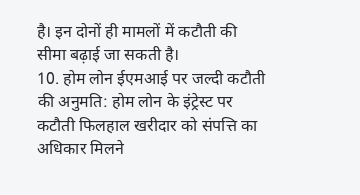है। इन दोनों ही मामलों में कटौती की सीमा बढ़ाई जा सकती है।
10. होम लोन ईएमआई पर जल्दी कटौती की अनुमति: होम लोन के इंट्रेस्ट पर कटौती फिलहाल खरीदार को संपत्ति का अधिकार मिलने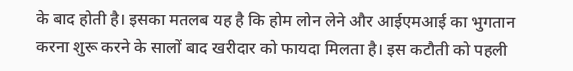के बाद होती है। इसका मतलब यह है कि होम लोन लेने और आईएमआई का भुगतान करना शुरू करने के सालों बाद खरीदार को फायदा मिलता है। इस कटौती को पहली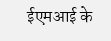ईएमआई के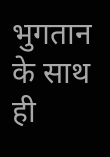भुगतान के साथ ही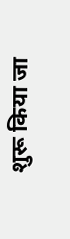शुरू किया जा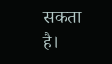सकता है।